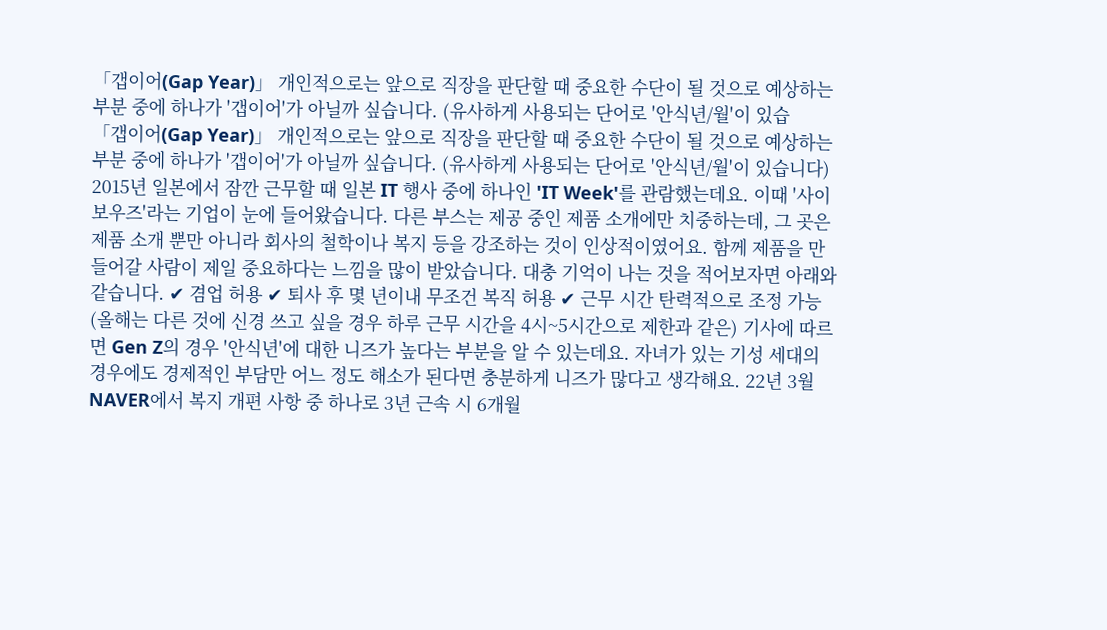「갭이어(Gap Year)」 개인적으로는 앞으로 직장을 판단할 때 중요한 수단이 될 것으로 예상하는 부분 중에 하나가 '갭이어'가 아닐까 싶습니다. (유사하게 사용되는 단어로 '안식년/월'이 있습
「갭이어(Gap Year)」 개인적으로는 앞으로 직장을 판단할 때 중요한 수단이 될 것으로 예상하는 부분 중에 하나가 '갭이어'가 아닐까 싶습니다. (유사하게 사용되는 단어로 '안식년/월'이 있습니다) 2015년 일본에서 잠깐 근무할 때 일본 IT 행사 중에 하나인 'IT Week'를 관람했는데요. 이때 '사이보우즈'라는 기업이 눈에 들어왔습니다. 다른 부스는 제공 중인 제품 소개에만 치중하는데, 그 곳은 제품 소개 뿐만 아니라 회사의 철학이나 복지 등을 강조하는 것이 인상적이였어요. 함께 제품을 만들어갈 사람이 제일 중요하다는 느낌을 많이 받았습니다. 대충 기억이 나는 것을 적어보자면 아래와 같습니다. ✔ 겸업 허용 ✔ 퇴사 후 몇 년이내 무조건 복직 허용 ✔ 근무 시간 탄력적으로 조정 가능 (올해는 다른 것에 신경 쓰고 싶을 경우 하루 근무 시간을 4시~5시간으로 제한과 같은) 기사에 따르면 Gen Z의 경우 '안식년'에 대한 니즈가 높다는 부분을 알 수 있는데요. 자녀가 있는 기성 세대의 경우에도 경제적인 부담만 어느 정도 해소가 된다면 충분하게 니즈가 많다고 생각해요. 22년 3월 NAVER에서 복지 개편 사항 중 하나로 3년 근속 시 6개월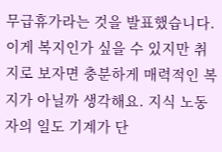무급휴가라는 것을 발표했습니다. 이게 복지인가 싶을 수 있지만 취지로 보자면 충분하게 매력적인 복지가 아닐까 생각해요. 지식 노동자의 일도 기계가 단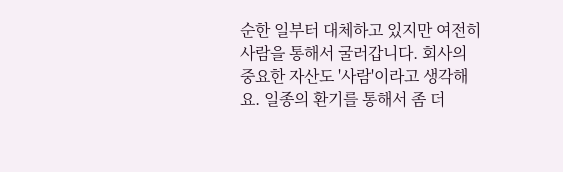순한 일부터 대체하고 있지만 여전히 사람을 통해서 굴러갑니다. 회사의 중요한 자산도 '사람'이라고 생각해요. 일종의 환기를 통해서 좀 더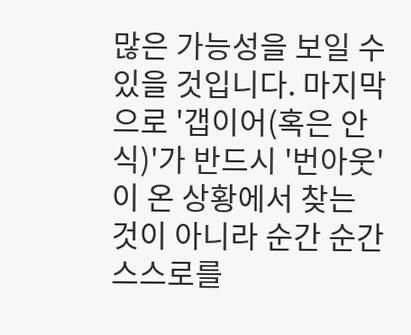많은 가능성을 보일 수 있을 것입니다. 마지막으로 '갭이어(혹은 안식)'가 반드시 '번아웃'이 온 상황에서 찾는 것이 아니라 순간 순간 스스로를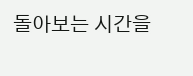돌아보는 시간을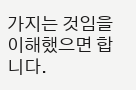가지는 것임을 이해했으면 합니다.